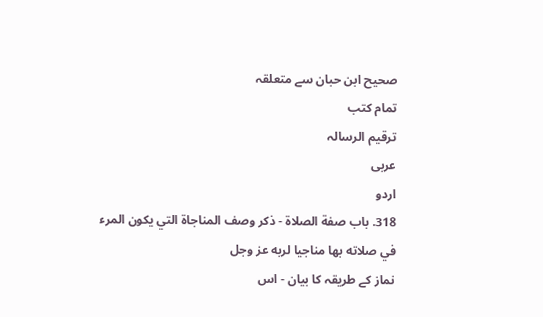صحیح ابن حبان سے متعلقہ
تمام کتب
ترقيم الرسالہ
عربی
اردو
318. باب صفة الصلاة - ذكر وصف المناجاة التي يكون المرء في صلاته بها مناجيا لربه عز وجل
نماز کے طریقہ کا بیان - اس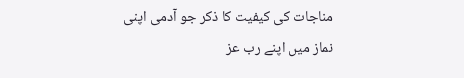مناجات کی کیفیت کا ذکر جو آدمی اپنی نماز میں اپنے رب عز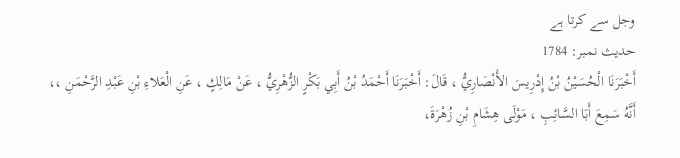وجل سے کرتا ہے
حدیث نمبر: 1784
أَخْبَرَنَا الْحُسَيْنُ بْنُ إِدْرِيسَ الأَنْصَارِيُّ ، قَالَ: أَخْبَرَنَا أَحْمَدُ بْنُ أَبِي بَكْرٍ الزُّهْرِيُّ ، عَنْ مَالِكٍ ، عَنِ الْعَلاءِ بْنِ عَبْدِ الرَّحْمَنِ ،، أَنَّهُ سَمِعَ أَبَا السَّائِبِ ، مَوْلَى هِشَامِ بْنِ زُهْرَةَ،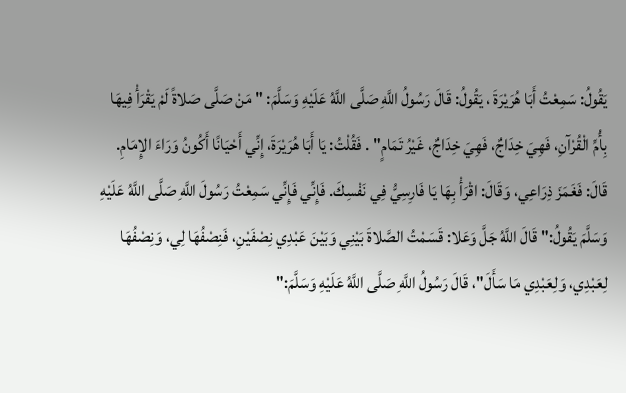يَقُولُ: سَمِعْتُ أَبَا هُرَيْرَةَ ، يَقُولُ: قَالَ رَسُولُ اللَّهِ صَلَّى اللَّهُ عَلَيْهِ وَسَلَّمَ: " مَنْ صَلَّى صَلاةً لَمْ يَقْرَأْ فِيهَا بِأُمِّ الْقُرْآنِ، فَهِيَ خِدَاجٌ، فَهِيَ خِدَاجٌ، غَيْرُ تَمَامٍ" . فَقُلْتُ: يَا أَبَا هُرَيْرَةَ، إِنِّي أَحْيَانًا أَكُونُ وَرَاءَ الإِمَامِ. قَالَ: فَغَمَزَ ذِرَاعِي، وَقَالَ: اقْرَأْ بِهَا يَا فَارِسِيُّ فِي نَفْسِكَ. فَإِنِّي فَإِنِّي سَمِعْتُ رَسُولَ اللَّهِ صَلَّى اللَّهُ عَلَيْهِ وَسَلَّمَ يَقُولُ:" قَالَ اللَّهُ جَلَّ وَعَلا: قَسَمْتُ الصَّلاةَ بَيْنِي وَبَيْنَ عَبْدِي نِصْفَيْنِ، فَنِصْفُهَا لِي، وَنِصْفُهَا لِعَبْدِي، وَلِعَبْدِي مَا سَأَلَ"، قَالَ رَسُولُ اللَّهِ صَلَّى اللَّهُ عَلَيْهِ وَسَلَّمَ:"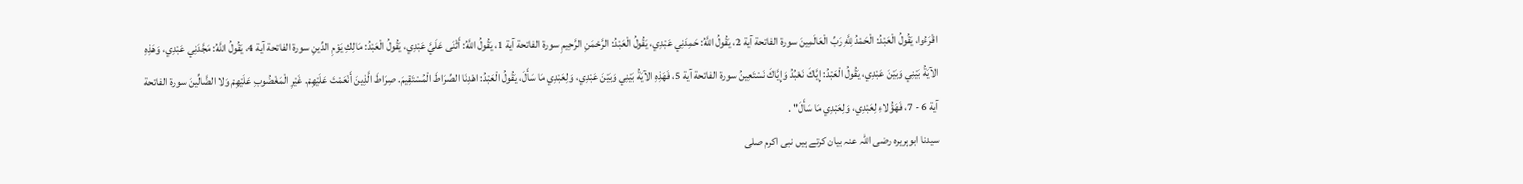اقْرَءُوا، يَقُولُ الْعَبْدُ: الْحَمْدُ لِلَّهِ رَبِّ الْعَالَمِينَ سورة الفاتحة آية 2، يَقُولُ اللَّهُ: حَمِدَنِي عَبْدِي، يَقُولُ الْعَبْدُ: الرَّحْمَنِ الرَّحِيمِ سورة الفاتحة آية 1، يَقُولُ اللَّهُ: أَثْنَى عَلَيَّ عَبْدِي، يَقُولُ الْعَبْدُ: مَالِكِ يَوْمِ الدِّينِ سورة الفاتحة آية 4، يَقُولُ اللَّهُ: مَجَّدَنِي عَبْدِي، وَهَذِهِ الآيَةُ بَيْنِي وَبَيْنَ عَبْدِي، يَقُولُ الْعَبْدُ: إِيَّاكَ نَعْبُدُ وَإِيَّاكَ نَسْتَعِينُ سورة الفاتحة آية 5، فَهَذِهِ الآيَةُ بَيْنِي وَبَيْنَ عَبْدِي، وَلِعَبْدِي مَا سَأَلَ، يَقُولُ الْعَبْدُ: اهْدِنَا الصِّرَاطَ الْمُسْتَقِيمَ. صِرَاطَ الَّذِينَ أَنْعَمْتَ عَلَيْهِمْ. غَيْرِ الْمَغْضُوبِ عَلَيْهِمْ وَلا الضَّالِّينَ سورة الفاتحة آية 6 - 7، فَهَؤُلاءِ لِعَبْدِي، وَلِعَبْدِي مَا سَأَلَ" .
سیدنا ابوہریرہ رضی اللہ عنہ بیان کرتے ہیں نبی اکرم صلی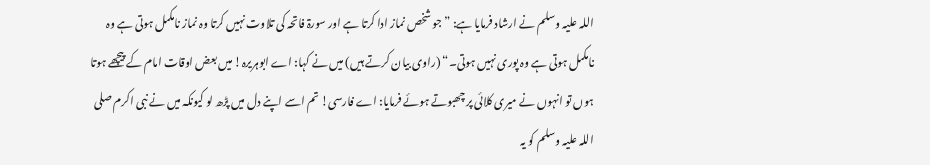اللہ علیہ وسلم نے ارشاد فرمایا ہے: ”جو شخص نماز ادا کرتا ہے اور سورۃ فاتحہ کی تلاوت نہیں کرتا وہ نماز نامکمل ہوتی ہے وہ نامکمل ہوتی ہے وہ پوری نہیں ہوتی۔“ (راوی بیان کرتے ہیں) میں نے کہا: اے ابوہریرہ! میں بعض اوقات امام کے پیچھے ہوتا ہوں تو انہوں نے میری کلائی پر چھبوتے ہوئے فرمایا: اے فارسی! تم اسے اپنے دل میں پڑھ لو کیونکہ میں نے نبی اکرم صلی اللہ علیہ وسلم کو یہ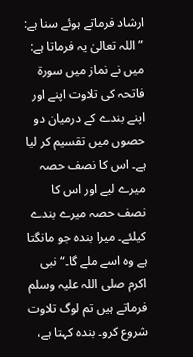ارشاد فرماتے ہوئے سنا ہے: ”اللہ تعالیٰ یہ فرماتا ہے: میں نے نماز میں سورۃ فاتحہ کی تلاوت اپنے اور اپنے بندے کے درمیان دو حصوں میں تقسیم کر لیا ہے۔ اس کا نصف حصہ میرے لیے اور اس کا نصف حصہ میرے بندے کیلئے۔ میرا بندہ جو مانگتا ہے وہ اسے ملے گا۔“ نبی اکرم صلی اللہ علیہ وسلم فرماتے ہیں تم لوگ تلاوت شروع کرو۔ بندہ کہتا ہے،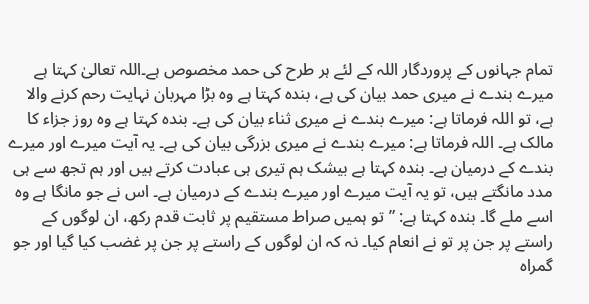تمام جہانوں کے پروردگار اللہ کے لئے ہر طرح کی حمد مخصوص ہے۔اللہ تعالیٰ کہتا ہے میرے بندے نے میری حمد بیان کی ہے، بندہ کہتا ہے وہ بڑا مہربان نہایت رحم کرنے والا ہے، تو اللہ فرماتا ہے: میرے بندے نے میری ثناء بیان کی ہے۔ بندہ کہتا ہے وہ روز جزاء کا مالک ہے۔ اللہ فرماتا ہے: میرے بندے نے میری بزرگی بیان کی ہے۔ یہ آیت میرے اور میرے بندے کے درمیان ہے۔ بندہ کہتا ہے بیشک ہم تیری ہی عبادت کرتے ہیں اور ہم تجھ سے ہی مدد مانگتے ہیں، تو یہ آیت میرے اور میرے بندے کے درمیان ہے۔ اس نے جو مانگا ہے وہ اسے ملے گا۔ بندہ کہتا ہے: ”تو ہمیں صراط مستقیم پر ثابت قدم رکھ، ان لوگوں کے راستے پر جن پر تو نے انعام کیا۔ نہ کہ ان لوگوں کے راستے پر جن پر غضب کیا گیا اور جو گمراہ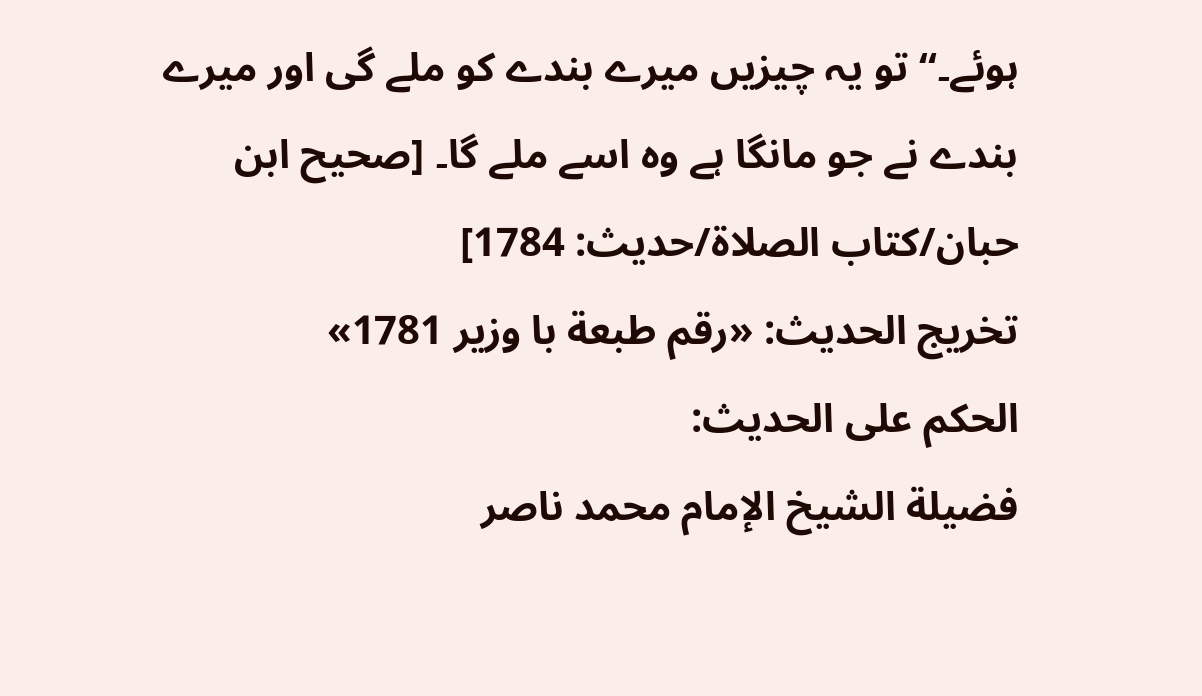ہوئے۔“ تو یہ چیزیں میرے بندے کو ملے گی اور میرے بندے نے جو مانگا ہے وہ اسے ملے گا۔ [صحیح ابن حبان/كتاب الصلاة/حدیث: 1784]
تخریج الحدیث: «رقم طبعة با وزير 1781»
الحكم على الحديث:
فضيلة الشيخ الإمام محمد ناصر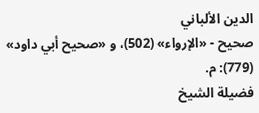الدين الألباني
صحيح - «الإرواء» (502)، و «صحيح أبي داود» (779): م.
فضيلة الشيخ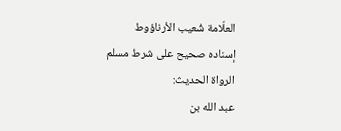العلّامة شُعيب الأرناؤوط
إسناده صحيح على شرط مسلم
الرواة الحديث:
عبد الله بن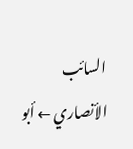السائب الأنصاري ← أبو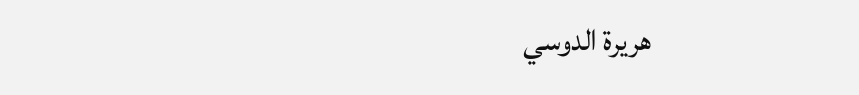هريرة الدوسي